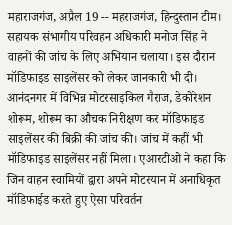महाराजगंज, अप्रैल 19 -- महराजगंज, हिन्दुस्तान टीम। सहायक संभागीय परिवहन अधिकारी मनोज सिंह ने वाहनों की जांच के लिए अभियान चलाया। इस दौरान मॉडिफाइड साइलेंसर को लेकर जानकारी भी दी। आनंदनगर में विभिन्न मोटरसाइकिल गैराज, डेकोरेशन शोरूम, शोरूम का औचक निरीक्षण कर मॉडिफाइड साइलेंसर की बिक्री की जांच की। जांच में कहीं भी मॉडिफाइड साइलेंसर नहीं मिला। एआरटीओ ने कहा कि जिन वाहन स्वामियों द्वारा अपने मोटरयान में अनाधिकृत मॉडिफाईड करते हुए ऐसा परिवर्तन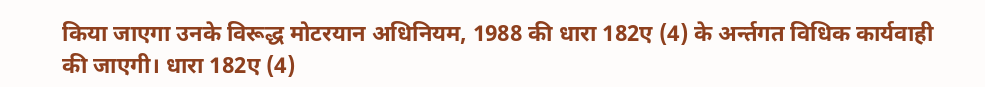किया जाएगा उनके विरूद्ध मोटरयान अधिनियम, 1988 की धारा 182ए (4) के अर्न्तगत विधिक कार्यवाही की जाएगी। धारा 182ए (4)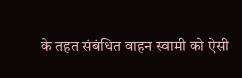के तहत संबंधित वाहन स्वामी को ऐसी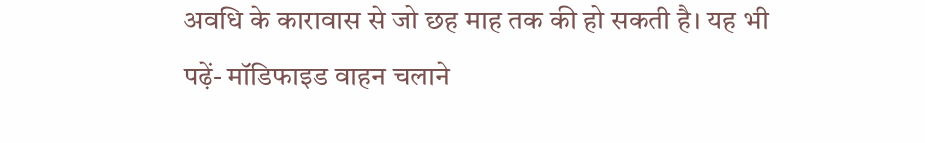अवधि के कारावास से जो छह माह तक की हो सकती है। यह भी पढ़ें- मॉडिफाइड वाहन चलाने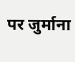पर जुर्माना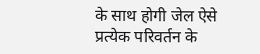के साथ होगी जेल ऐसे प्रत्येक परिवर्तन के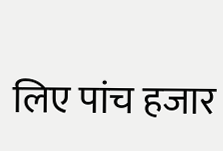लिए पांच हजार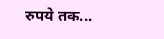रुपये तक...